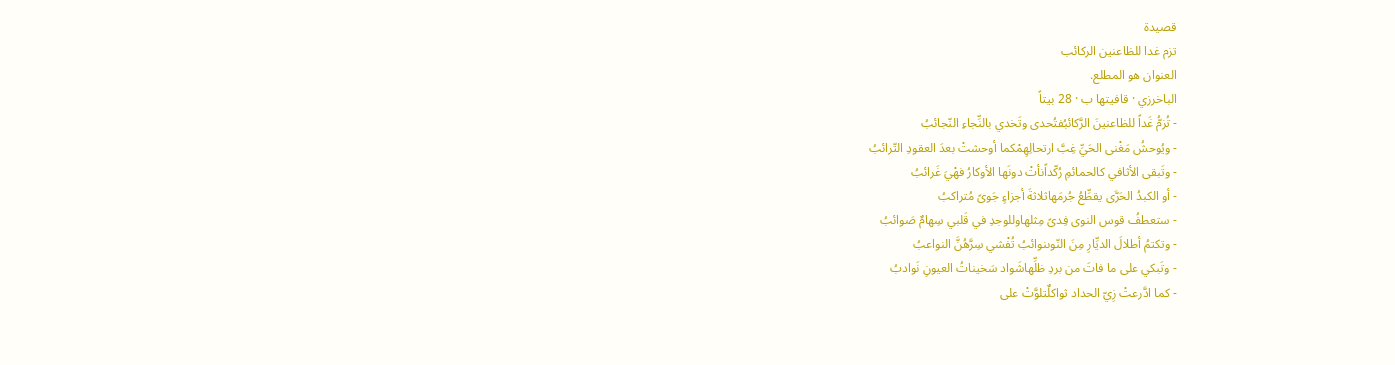قصيدة
تزم غدا للظاعنين الركائب
العنوان هو المطلع.
الباخرزي · قافيتها ب · 28 بيتاً
- تُزمُّ غَداً للظاعنينَ الرَّكائبُفتُحدى وتَخدي بالنِّجاءِ النّجائبُ
- ويُوحشُ مَغْنى الحَيِّ غِبَّ ارتحالِهِمْكما أوحشتْ بعدَ العقودِ التّرائبُ
- وتَبقى الأثافي كالحمائمِ رُكّداًنأتْ دونَها الأوكارُ فهْيَ غَرائبُ
- أو الكبدُ الحَرَّى يقطِّعُ جُرمَهاثلاثةَ أجزاءٍ جَوىً مُتراكبُ
- ستعطفُ قوس النوى فِدىً مِثلهاوللوجدِ في قَلبي سِهامٌ صَوائبُ
- وتكتمُ أطلالَ الديِّارِ مِنَ النّوىنوائبُ تُفْشي سِرَّهُنَّ النواعبُ
- وتَبكي على ما فاتَ من بردِ ظلِّهاشَواد سَخيناتُ العيونِ نَوادبُ
- كما ادَّرعتْ زِيّ الحداد ثواكلٌتلوَّتْ على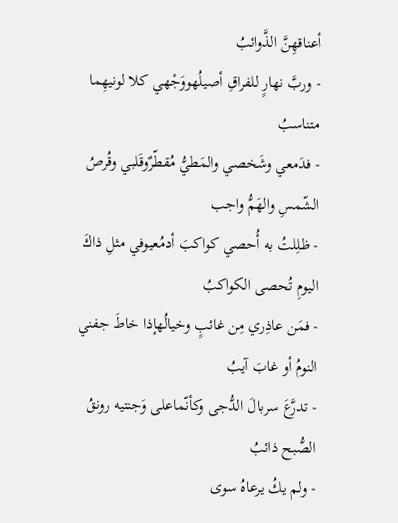أعناقهِنَّ الذَّوائبُ
- وربَّ نهارٍ للفراقِ أصيلُهووَجْهي كلا لونيهِما متناسبُ
- فدَمعي وشَخصي والمَطيُّ مُقطّرٌوقَلبي وقُرصُ الشّمسِ والهَمُّ واجب
- ظلِلتُ به أُحصي كواكبَ أدمُعيوفي مثلِ ذاكَ اليومِ تُحصى الكواكبُ
- فمَن عاذِري مِن غائبٍ وخيالُهإذا خاطَ جفني النومُ أو غابَ آيبُ
- تدرَّعَ سربالَ الدُّجى وكأنّماعلى وَجنتيه رونقُ الصُّبح ذائبُ
- ولم يكُ يرعاهُ سوى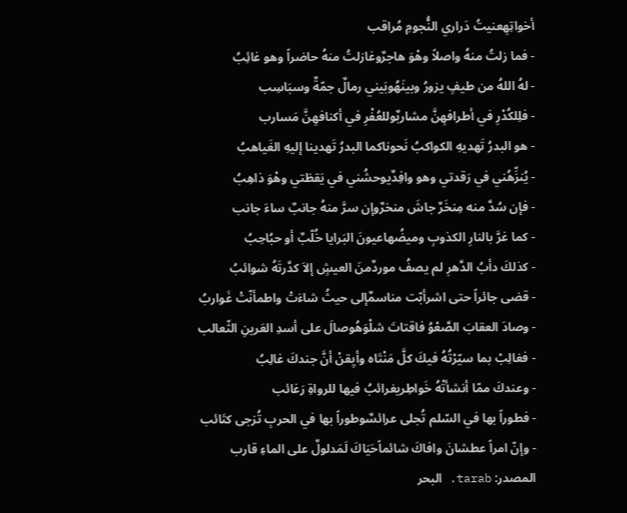أخواتِهِعنيتُ دَراري النُّجومِ مُراقب
- فما زلتُ منهُ واصلاً وهْوَ هاجرٌوغازلتُ منهُ حاضراً وهو غائِبُ
- لهُ اللهُ من طيفٍ يزورُ وبينَهُوبَيني رمالٌ جمّةٌ وسبَاسِب
- فلِلكُدْرِ في أطرافهِنَّ مشاربٌوللعُفْرِ في أكنافهِنَّ مَسارب
- هو البدرُ تَهديهِ الكواكبُ نَحوناكما البدرُ تَهدينا إليهِ الغَياهبُ
- يُنزِّهُني في رَقدتي وهو وافِدٌيوحشُني في يَقظتي وهْوَ ذاهِبُ
- فإن سُدَّ منه مِنخَرٌ جاشَ منخرٌوإن سرَّ منهُ جانبٌ ساءَ جانب
- كما غرَّ بالنارِ الكذوبِ وميضُهاعيونَ البَرايا خُلّبٌ أو حبُاحِبُ
- كذلكَ دأبُ الدَّهرِ لم يصفُ موردٌمنَ العيشٍ إلاَ كدَّرتَهُ شوائبُ
- قضى جائراً حتى اشرأبّت مناسمٌإلى حيثُ شاءَتْ واطمأنّتْ غَواربُ
- وصادَ العقابَ الصَّعْوُ فاقتاتَ شلْوَهُوصالَ على أسدِ العَرينِ الثّعالب
- فغالِبْ بما سيّرْتُهُ فيكَ كلَّ مَنْتَاه وأيِقنْ أنَّ جندكَ غالِبُ
- وعندكَ ممّا أنشأتْهُ خَواطِريغرائبُ فيها للرواةِ رَغائب
- فطوراً بها في السّلم تُجلى عرائسٌوطوراً بها في الحربِ تُزجى كتَائب
- وإنّ امراً عطشانَ وافاكَ شائماًحَيَاكَ لَمَدلولٌ على الماءِ قارب
المصدر: tarab. البحر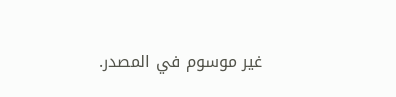غير موسوم في المصدر.